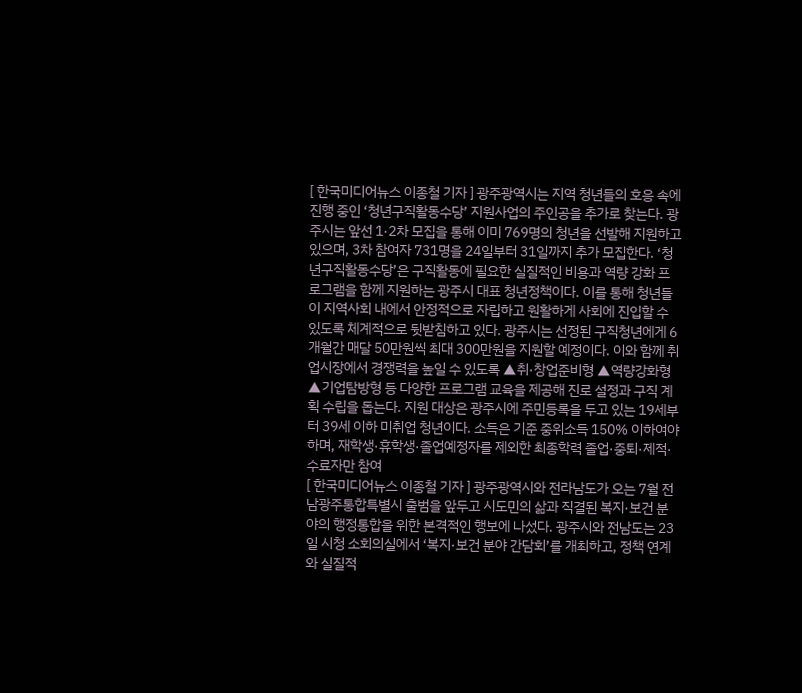[ 한국미디어뉴스 이종철 기자 ] 광주광역시는 지역 청년들의 호응 속에 진행 중인 ‘청년구직활동수당’ 지원사업의 주인공을 추가로 찾는다. 광주시는 앞선 1·2차 모집을 통해 이미 769명의 청년을 선발해 지원하고 있으며, 3차 참여자 731명을 24일부터 31일까지 추가 모집한다. ‘청년구직활동수당’은 구직활동에 필요한 실질적인 비용과 역량 강화 프로그램을 함께 지원하는 광주시 대표 청년정책이다. 이를 통해 청년들이 지역사회 내에서 안정적으로 자립하고 원활하게 사회에 진입할 수 있도록 체계적으로 뒷받침하고 있다. 광주시는 선정된 구직청년에게 6개월간 매달 50만원씩 최대 300만원을 지원할 예정이다. 이와 함께 취업시장에서 경쟁력을 높일 수 있도록 ▲취·창업준비형 ▲역량강화형 ▲기업탐방형 등 다양한 프로그램 교육을 제공해 진로 설정과 구직 계획 수립을 돕는다. 지원 대상은 광주시에 주민등록을 두고 있는 19세부터 39세 이하 미취업 청년이다. 소득은 기준 중위소득 150% 이하여야 하며, 재학생·휴학생·졸업예정자를 제외한 최종학력 졸업·중퇴·제적·수료자만 참여
[ 한국미디어뉴스 이종철 기자 ] 광주광역시와 전라남도가 오는 7월 전남광주통합특별시 출범을 앞두고 시도민의 삶과 직결된 복지·보건 분야의 행정통합을 위한 본격적인 행보에 나섰다. 광주시와 전남도는 23일 시청 소회의실에서 ‘복지·보건 분야 간담회’를 개최하고, 정책 연계와 실질적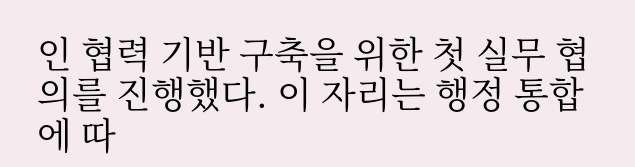인 협력 기반 구축을 위한 첫 실무 협의를 진행했다. 이 자리는 행정 통합에 따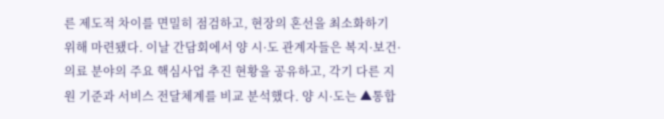른 제도적 차이를 면밀히 점검하고, 현장의 혼선을 최소화하기 위해 마련됐다. 이날 간담회에서 양 시·도 관계자들은 복지·보건·의료 분야의 주요 핵심사업 추진 현황을 공유하고, 각기 다른 지원 기준과 서비스 전달체계를 비교 분석했다. 양 시·도는 ▲통합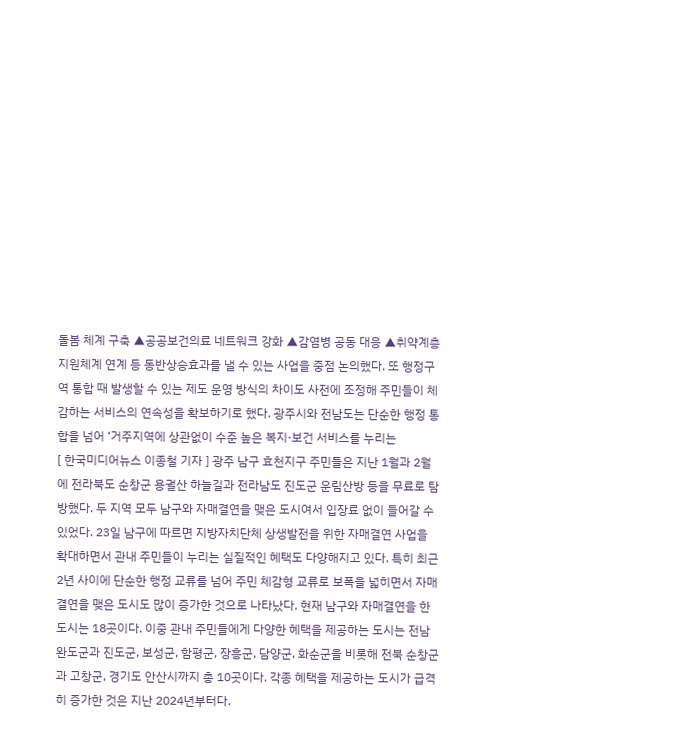돌봄 체계 구축 ▲공공보건의료 네트워크 강화 ▲감염병 공동 대응 ▲취약계층 지원체계 연계 등 동반상승효과를 낼 수 있는 사업을 중점 논의했다. 또 행정구역 통합 때 발생할 수 있는 제도 운영 방식의 차이도 사전에 조정해 주민들이 체감하는 서비스의 연속성을 확보하기로 했다. 광주시와 전남도는 단순한 행정 통합을 넘어 ‘거주지역에 상관없이 수준 높은 복지·보건 서비스를 누리는
[ 한국미디어뉴스 이종철 기자 ] 광주 남구 효천지구 주민들은 지난 1월과 2월에 전라북도 순창군 용궐산 하늘길과 전라남도 진도군 운림산방 등을 무료로 탐방했다. 두 지역 모두 남구와 자매결연을 맺은 도시여서 입장료 없이 들어갈 수 있었다. 23일 남구에 따르면 지방자치단체 상생발전을 위한 자매결연 사업을 확대하면서 관내 주민들이 누리는 실질적인 혜택도 다양해지고 있다. 특히 최근 2년 사이에 단순한 행정 교류를 넘어 주민 체감형 교류로 보폭을 넓히면서 자매결연을 맺은 도시도 많이 증가한 것으로 나타났다. 현재 남구와 자매결연을 한 도시는 18곳이다. 이중 관내 주민들에게 다양한 혜택을 제공하는 도시는 전남 완도군과 진도군, 보성군, 함평군, 장흥군, 담양군, 화순군을 비롯해 전북 순창군과 고창군, 경기도 안산시까지 총 10곳이다. 각종 혜택을 제공하는 도시가 급격히 증가한 것은 지난 2024년부터다.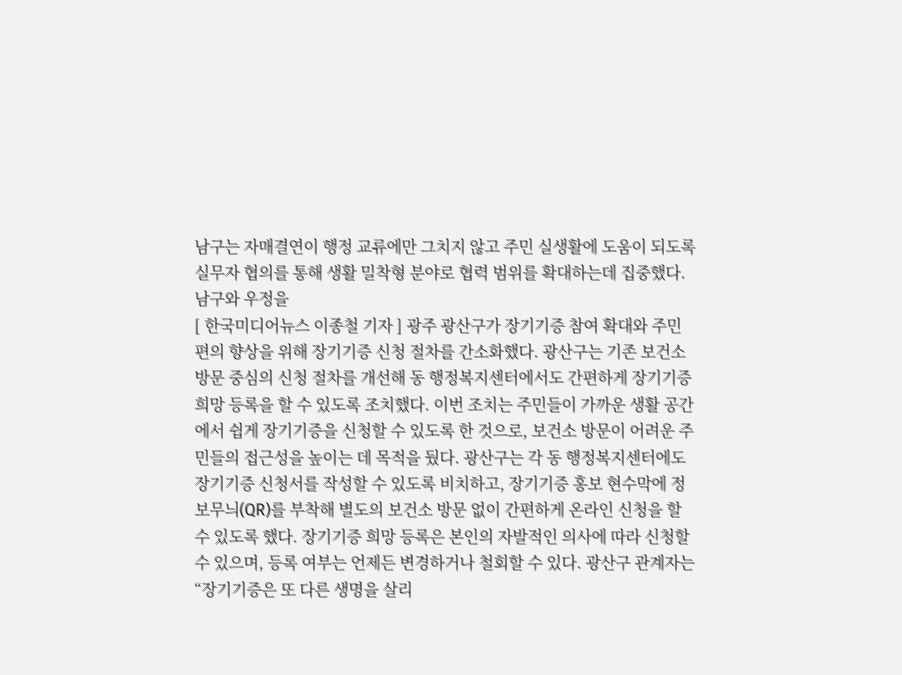남구는 자매결연이 행정 교류에만 그치지 않고 주민 실생활에 도움이 되도록 실무자 협의를 통해 생활 밀착형 분야로 협력 범위를 확대하는데 집중했다. 남구와 우정을
[ 한국미디어뉴스 이종철 기자 ] 광주 광산구가 장기기증 참여 확대와 주민 편의 향상을 위해 장기기증 신청 절차를 간소화했다. 광산구는 기존 보건소 방문 중심의 신청 절차를 개선해 동 행정복지센터에서도 간편하게 장기기증 희망 등록을 할 수 있도록 조치했다. 이번 조치는 주민들이 가까운 생활 공간에서 쉽게 장기기증을 신청할 수 있도록 한 것으로, 보건소 방문이 어려운 주민들의 접근성을 높이는 데 목적을 뒀다. 광산구는 각 동 행정복지센터에도 장기기증 신청서를 작성할 수 있도록 비치하고, 장기기증 홍보 현수막에 정보무늬(QR)를 부착해 별도의 보건소 방문 없이 간편하게 온라인 신청을 할 수 있도록 했다. 장기기증 희망 등록은 본인의 자발적인 의사에 따라 신청할 수 있으며, 등록 여부는 언제든 변경하거나 철회할 수 있다. 광산구 관계자는 “장기기증은 또 다른 생명을 살리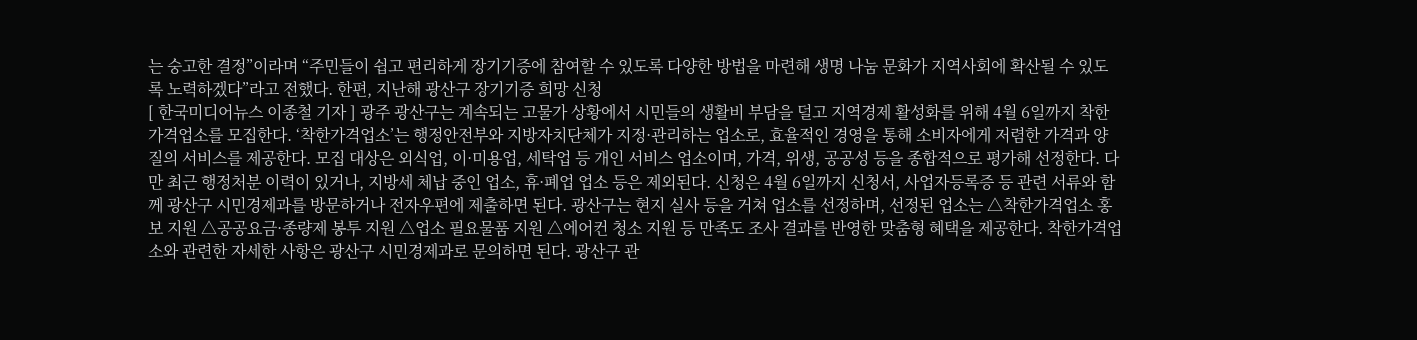는 숭고한 결정”이라며 “주민들이 쉽고 편리하게 장기기증에 참여할 수 있도록 다양한 방법을 마련해 생명 나눔 문화가 지역사회에 확산될 수 있도록 노력하겠다”라고 전했다. 한편, 지난해 광산구 장기기증 희망 신청
[ 한국미디어뉴스 이종철 기자 ] 광주 광산구는 계속되는 고물가 상황에서 시민들의 생활비 부담을 덜고 지역경제 활성화를 위해 4월 6일까지 착한가격업소를 모집한다. ‘착한가격업소’는 행정안전부와 지방자치단체가 지정·관리하는 업소로, 효율적인 경영을 통해 소비자에게 저렴한 가격과 양질의 서비스를 제공한다. 모집 대상은 외식업, 이·미용업, 세탁업 등 개인 서비스 업소이며, 가격, 위생, 공공성 등을 종합적으로 평가해 선정한다. 다만 최근 행정처분 이력이 있거나, 지방세 체납 중인 업소, 휴·폐업 업소 등은 제외된다. 신청은 4월 6일까지 신청서, 사업자등록증 등 관련 서류와 함께 광산구 시민경제과를 방문하거나 전자우편에 제출하면 된다. 광산구는 현지 실사 등을 거쳐 업소를 선정하며, 선정된 업소는 △착한가격업소 홍보 지원 △공공요금·종량제 봉투 지원 △업소 필요물품 지원 △에어컨 청소 지원 등 만족도 조사 결과를 반영한 맞춤형 혜택을 제공한다. 착한가격업소와 관련한 자세한 사항은 광산구 시민경제과로 문의하면 된다. 광산구 관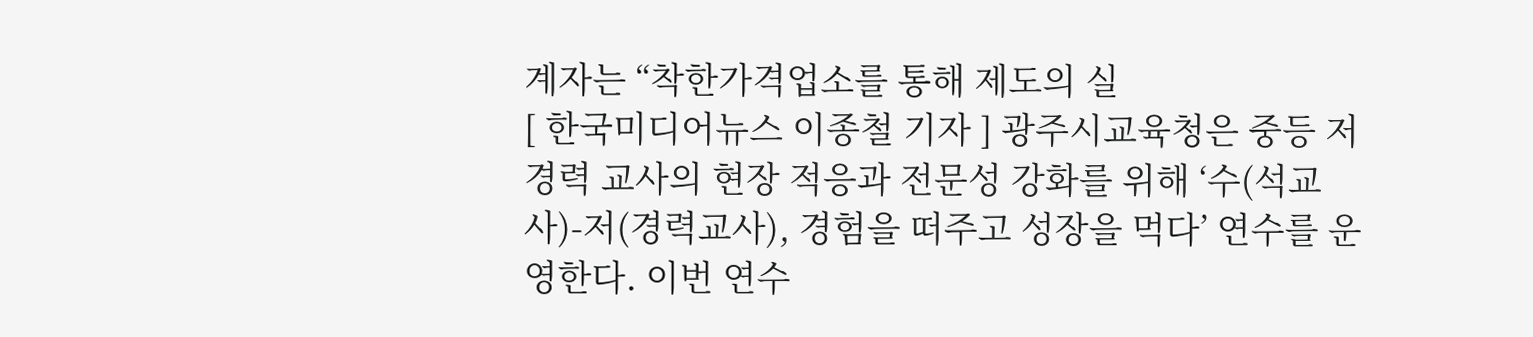계자는 “착한가격업소를 통해 제도의 실
[ 한국미디어뉴스 이종철 기자 ] 광주시교육청은 중등 저경력 교사의 현장 적응과 전문성 강화를 위해 ‘수(석교사)-저(경력교사), 경험을 떠주고 성장을 먹다’ 연수를 운영한다. 이번 연수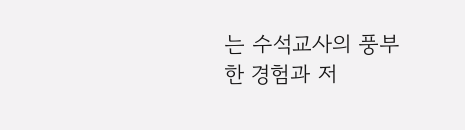는 수석교사의 풍부한 경험과 저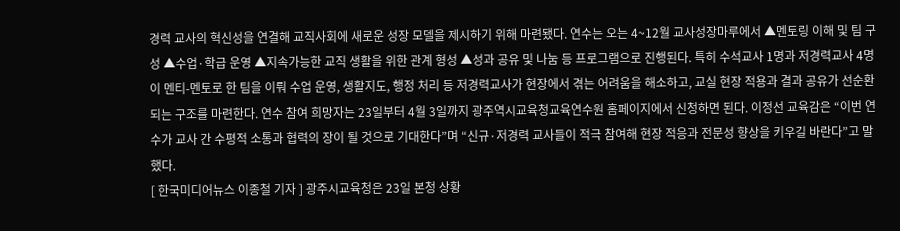경력 교사의 혁신성을 연결해 교직사회에 새로운 성장 모델을 제시하기 위해 마련됐다. 연수는 오는 4~12월 교사성장마루에서 ▲멘토링 이해 및 팀 구성 ▲수업·학급 운영 ▲지속가능한 교직 생활을 위한 관계 형성 ▲성과 공유 및 나눔 등 프로그램으로 진행된다. 특히 수석교사 1명과 저경력교사 4명이 멘티-멘토로 한 팀을 이뤄 수업 운영, 생활지도, 행정 처리 등 저경력교사가 현장에서 겪는 어려움을 해소하고, 교실 현장 적용과 결과 공유가 선순환되는 구조를 마련한다. 연수 참여 희망자는 23일부터 4월 3일까지 광주역시교육청교육연수원 홈페이지에서 신청하면 된다. 이정선 교육감은 “이번 연수가 교사 간 수평적 소통과 협력의 장이 될 것으로 기대한다”며 “신규·저경력 교사들이 적극 참여해 현장 적응과 전문성 향상을 키우길 바란다”고 말했다.
[ 한국미디어뉴스 이종철 기자 ] 광주시교육청은 23일 본청 상황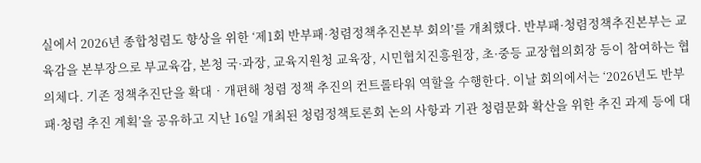실에서 2026년 종합청렴도 향상을 위한 ‘제1회 반부패·청렴정책추진본부 회의’를 개최했다. 반부패·청렴정책추진본부는 교육감을 본부장으로 부교육감, 본청 국·과장, 교육지원청 교육장, 시민협치진흥원장, 초·중등 교장협의회장 등이 참여하는 협의체다. 기존 정책추진단을 확대‧개편해 청렴 정책 추진의 컨트롤타워 역할을 수행한다. 이날 회의에서는 ‘2026년도 반부패·청렴 추진 계획’을 공유하고 지난 16일 개최된 청렴정책토론회 논의 사항과 기관 청렴문화 확산을 위한 추진 과제 등에 대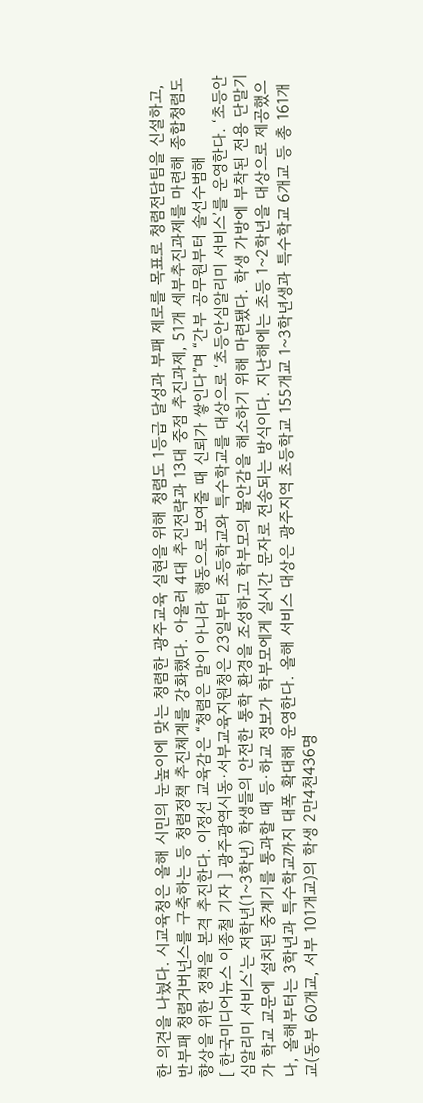한 의견을 나눴다. 시교육청은 올해 시민의 눈높이에 맞는 청렴한 광주교육 실현을 위해 청렴도 1등급 달성과 부패 제로를 목표로 청렴전담팀을 신설하고, 반부패 청렴거버넌스를 구축하는 등 청렴정책 추진체계를 강화했다. 아울러 4대 추진전략과 13대 중점 추진과제, 51개 세부추진과제를 마련해 종합청렴도 향상을 위한 정책을 본격 추진한다. 이정선 교육감은 “청렴은 말이 아니라 행동으로 보여줄 때 신뢰가 쌓인다”며 “간부 공무원부터 솔선수범해
[ 한국미디어뉴스 이종철 기자 ] 광주광역시동·서부교육지원청은 23일부터 초등학교와 특수학교를 대상으로 ‘초등안심알리미 서비스’를 운영한다. ‘초등안심알리미 서비스’는 저학년(1~3학년) 학생들의 안전한 통학 환경을 조성하고 학부모의 불안감을 해소하기 위해 마련됐다. 학생 가방에 부착된 전용 단말기가 학교 교문에 설치된 중계기를 통과할 때 등·하교 정보가 학부모에게 실시간 문자로 전송되는 방식이다. 지난해에는 초등 1~2학년을 대상으로 제공했으나, 올해부터는 3학년과 특수학교까지 대폭 확대해 운영한다. 올해 서비스 대상은 광주지역 초등학교 155개교 1~3학년생과 특수학교 6개교 등 총 161개교(동부 60개교, 서부 101개교)의 학생 2만4천436명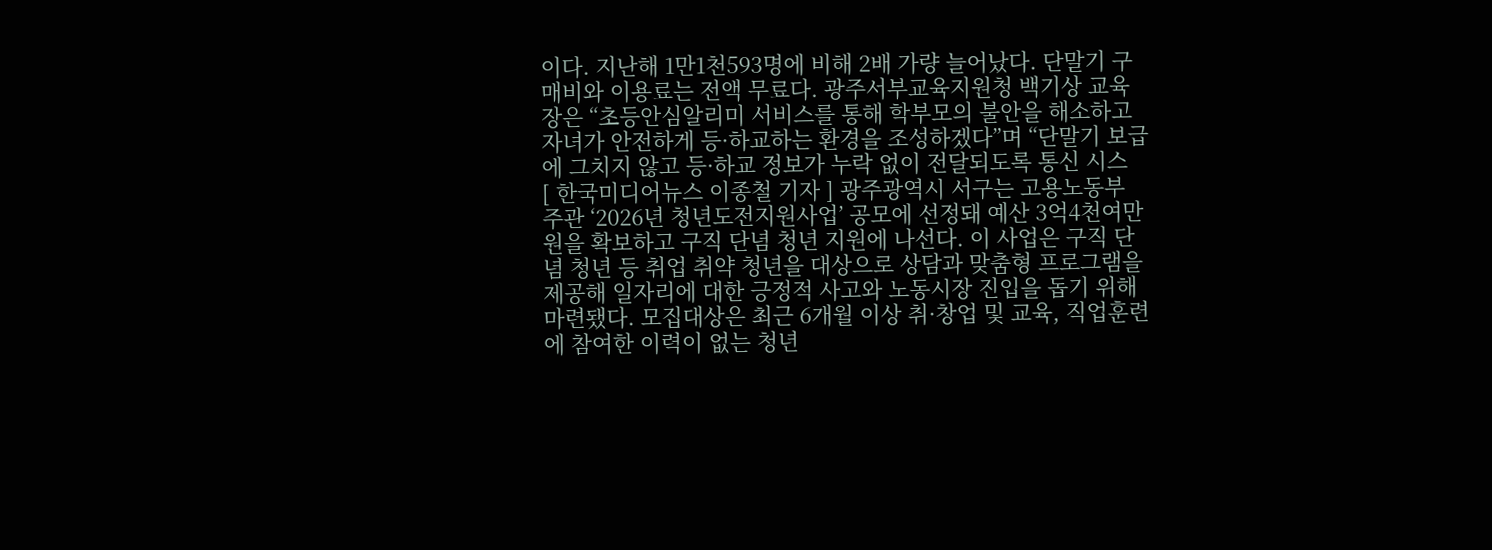이다. 지난해 1만1천593명에 비해 2배 가량 늘어났다. 단말기 구매비와 이용료는 전액 무료다. 광주서부교육지원청 백기상 교육장은 “초등안심알리미 서비스를 통해 학부모의 불안을 해소하고 자녀가 안전하게 등·하교하는 환경을 조성하겠다”며 “단말기 보급에 그치지 않고 등·하교 정보가 누락 없이 전달되도록 통신 시스
[ 한국미디어뉴스 이종철 기자 ] 광주광역시 서구는 고용노동부 주관 ‘2026년 청년도전지원사업’ 공모에 선정돼 예산 3억4천여만 원을 확보하고 구직 단념 청년 지원에 나선다. 이 사업은 구직 단념 청년 등 취업 취약 청년을 대상으로 상담과 맞춤형 프로그램을 제공해 일자리에 대한 긍정적 사고와 노동시장 진입을 돕기 위해 마련됐다. 모집대상은 최근 6개월 이상 취·창업 및 교육, 직업훈련에 참여한 이력이 없는 청년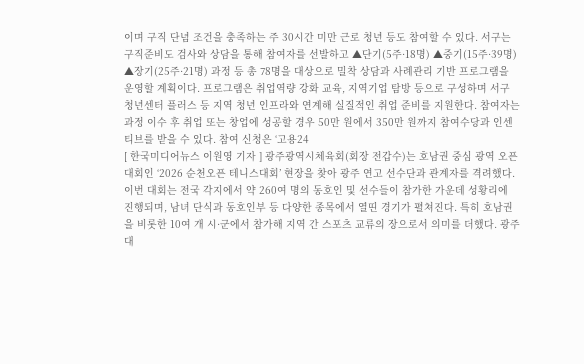이며 구직 단념 조건을 충족하는 주 30시간 미만 근로 청년 등도 참여할 수 있다. 서구는 구직준비도 검사와 상담을 통해 참여자를 선발하고 ▲단기(5주·18명) ▲중기(15주·39명) ▲장기(25주·21명) 과정 등 총 78명을 대상으로 밀착 상담과 사례관리 기반 프로그램을 운영할 계획이다. 프로그램은 취업역량 강화 교육, 지역기업 탐방 등으로 구성하며 서구 청년센터 플러스 등 지역 청년 인프라와 연계해 실질적인 취업 준비를 지원한다. 참여자는 과정 이수 후 취업 또는 창업에 성공할 경우 50만 원에서 350만 원까지 참여수당과 인센티브를 받을 수 있다. 참여 신청은 ‘고용24
[ 한국미디어뉴스 이원영 기자 ] 광주광역시체육회(회장 전갑수)는 호남권 중심 광역 오픈대회인 ‘2026 순천오픈 테니스대회’ 현장을 찾아 광주 연고 선수단과 관계자를 격려했다. 이번 대회는 전국 각지에서 약 260여 명의 동호인 및 선수들이 참가한 가운데 성황리에 진행되며, 남녀 단식과 동호인부 등 다양한 종목에서 열띤 경기가 펼쳐진다. 특히 호남권을 비롯한 10여 개 시·군에서 참가해 지역 간 스포츠 교류의 장으로서 의미를 더했다. 광주 대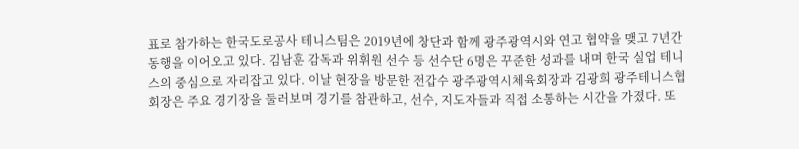표로 참가하는 한국도로공사 테니스팀은 2019년에 창단과 함께 광주광역시와 연고 협약을 맺고 7년간 동행을 이어오고 있다. 김남훈 감독과 위휘원 선수 등 선수단 6명은 꾸준한 성과를 내며 한국 실업 테니스의 중심으로 자리잡고 있다. 이날 현장을 방문한 전갑수 광주광역시체육회장과 김광희 광주테니스협회장은 주요 경기장을 둘러보며 경기를 참관하고, 선수, 지도자들과 직접 소통하는 시간을 가졌다. 또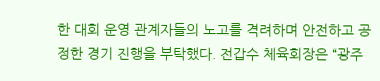한 대회 운영 관계자들의 노고를 격려하며 안전하고 공정한 경기 진행을 부탁했다. 전갑수 체육회장은 “광주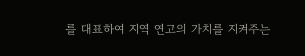를 대표하여 지역 연고의 가치를 지켜주는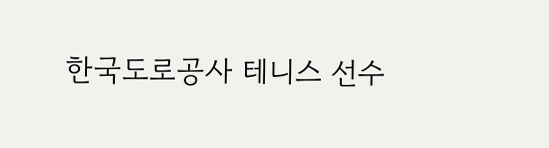한국도로공사 테니스 선수